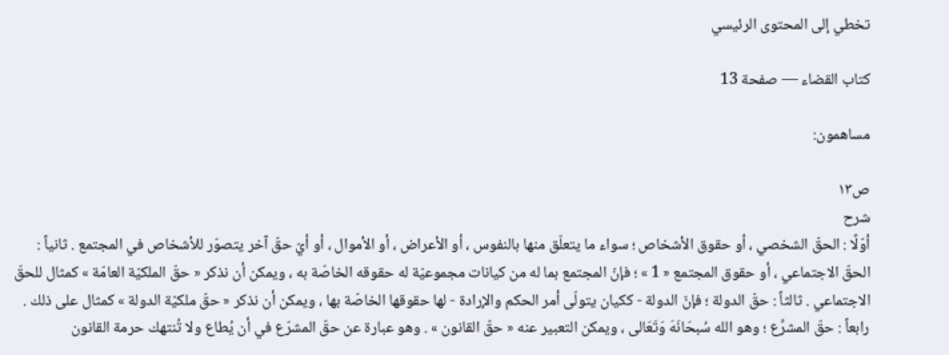تخطي إلى المحتوى الرئيسي

كتاب القضاء — صفحة 13

مساهمون:

ص١٣
شرح
أوّلًا : الحقّ الشخصي ، أو حقوق الأشخاص ؛ سواء ما يتعلّق منها بالنفوس ، أو الأعراض ، أو الأموال ، أو أيّ حقّ آخر يتصوّر للأشخاص في المجتمع . ثانياً : الحقّ الاجتماعي ، أو حقوق المجتمع « 1 » ؛ فإنّ المجتمع بما له من كيانات مجموعيّة له حقوقه الخاصّة به ، ويمكن أن نذكر « حقّ الملكيّة العامّة » كمثال للحقّ الاجتماعي . ثالثاً : حقّ الدولة ؛ فإنّ الدولة - ككيان يتولّى أمر الحكم والإرادة - لها حقوقها الخاصّة بها ، ويمكن أن نذكر « حقّ ملكيّة الدولة » كمثال على ذلك . رابعاً : حقّ المشرِّع ؛ وهو الله سُبحَانَهَ وَتَعَالى ، ويمكن التعبير عنه « حقّ القانون » . وهو عبارة عن حقّ المشرّع في أن يُطاع ولا تُنتهك حرمة القانون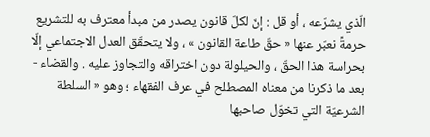الّذي يشرّعه ، أو قل : إنّ لكلّ قانون يصدر من مبدأ معترف به للتشريع حرمةً نعبّر عنها « حقّ طاعة القانون » ، ولا يتحقّق العدل الاجتماعي إلّا بحراسة هذا الحقّ ، والحيلولة دون اختراقه والتجاوز عليه . والقضاء - بعد ما ذكرنا من معناه المصطلح في عرف الفقهاء ؛ وهو « السلطة الشرعيّة التي تخوّل صاحبها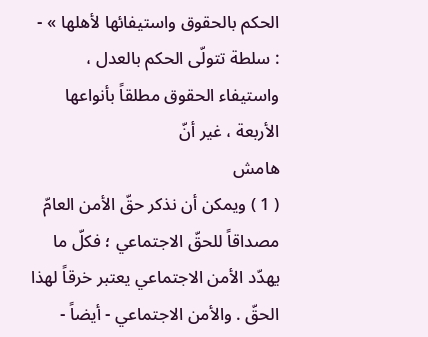الحكم بالحقوق واستيفائها لأهلها » - : سلطة تتولّى الحكم بالعدل ، واستيفاء الحقوق مطلقاً بأنواعها الأربعة ، غير أنّ
هامش
( 1 ) ويمكن أن نذكر حقّ الأمن العامّ مصداقاً للحقّ الاجتماعي ؛ فكلّ ما يهدّد الأمن الاجتماعي يعتبر خرقاً لهذا الحقّ . والأمن الاجتماعي - أيضاً -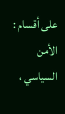على أقسام : الأمن السياسي ،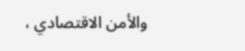والأمن الاقتصادي ،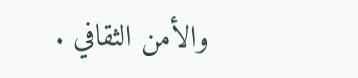والأمن الثقافي .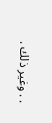. . وغير ذلك .